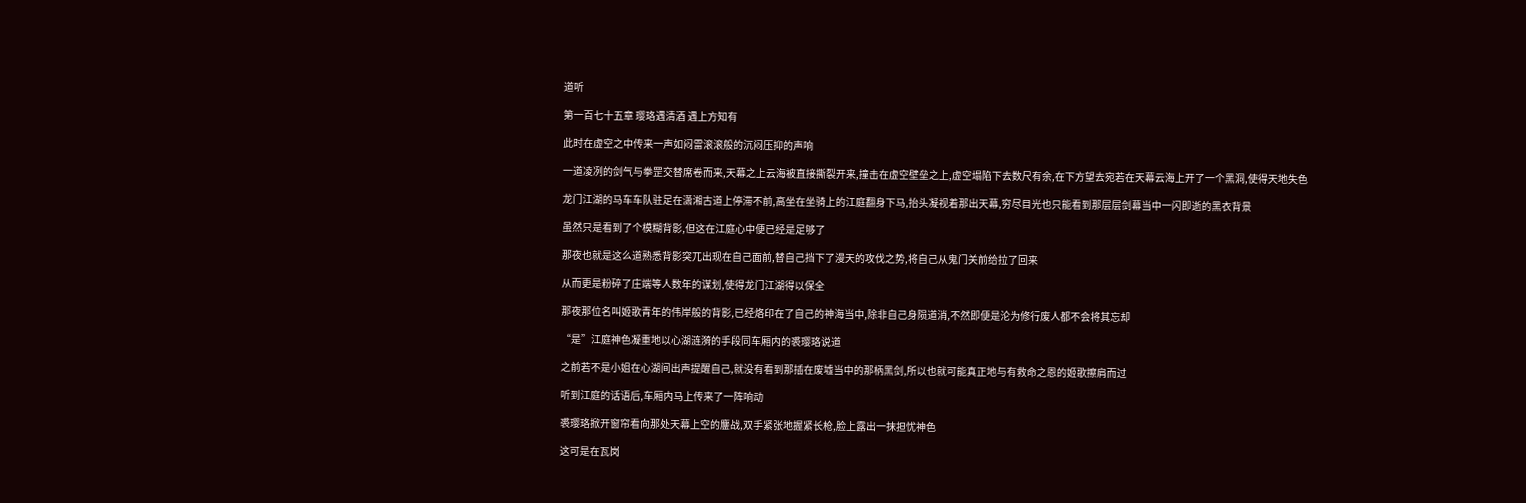道听

第一百七十五章 璎珞遇清酒 遇上方知有

此时在虚空之中传来一声如闷雷滚滚般的沉闷压抑的声响

一道凌冽的剑气与拳罡交替席卷而来,天幕之上云海被直接撕裂开来,撞击在虚空壁垒之上,虚空塌陷下去数尺有余,在下方望去宛若在天幕云海上开了一个黑洞,使得天地失色

龙门江湖的马车车队驻足在潇湘古道上停滞不前,高坐在坐骑上的江庭翻身下马,抬头凝视着那出天幕,穷尽目光也只能看到那层层剑幕当中一闪即逝的黑衣背景

虽然只是看到了个模糊背影,但这在江庭心中便已经是足够了

那夜也就是这么道熟悉背影突兀出现在自己面前,替自己挡下了漫天的攻伐之势,将自己从鬼门关前给拉了回来

从而更是粉碎了庄端等人数年的谋划,使得龙门江湖得以保全

那夜那位名叫姬歌青年的伟岸般的背影,已经烙印在了自己的神海当中,除非自己身陨道消,不然即便是沦为修行废人都不会将其忘却

“是”江庭神色凝重地以心湖涟漪的手段同车厢内的裘璎珞说道

之前若不是小姐在心湖间出声提醒自己,就没有看到那插在废墟当中的那柄黑剑,所以也就可能真正地与有救命之恩的姬歌擦肩而过

听到江庭的话语后,车厢内马上传来了一阵响动

裘璎珞掀开窗帘看向那处天幕上空的鏖战,双手紧张地握紧长枪,脸上露出一抹担忧神色

这可是在瓦岗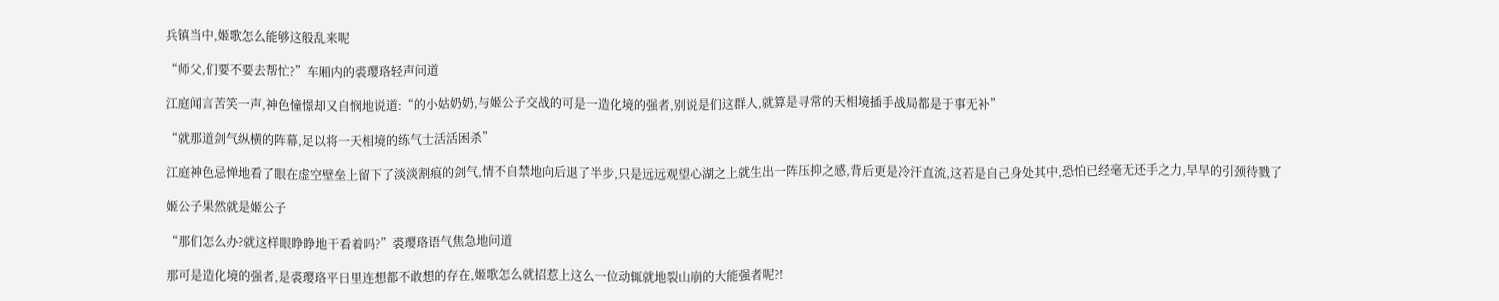兵镇当中,姬歌怎么能够这般乱来呢

“师父,们要不要去帮忙?”车厢内的裘璎珞轻声问道

江庭闻言苦笑一声,神色憧憬却又自悯地说道:“的小姑奶奶,与姬公子交战的可是一造化境的强者,别说是们这群人,就算是寻常的天相境插手战局都是于事无补”

“就那道剑气纵横的阵幕,足以将一天相境的练气士活活困杀”

江庭神色忌惮地看了眼在虚空壁垒上留下了淡淡割痕的剑气,情不自禁地向后退了半步,只是远远观望心湖之上就生出一阵压抑之感,背后更是冷汗直流,这若是自己身处其中,恐怕已经毫无还手之力,早早的引颈待戮了

姬公子果然就是姬公子

“那们怎么办?就这样眼睁睁地干看着吗?”裘璎珞语气焦急地问道

那可是造化境的强者,是裘璎珞平日里连想都不敢想的存在,姬歌怎么就招惹上这么一位动辄就地裂山崩的大能强者呢?!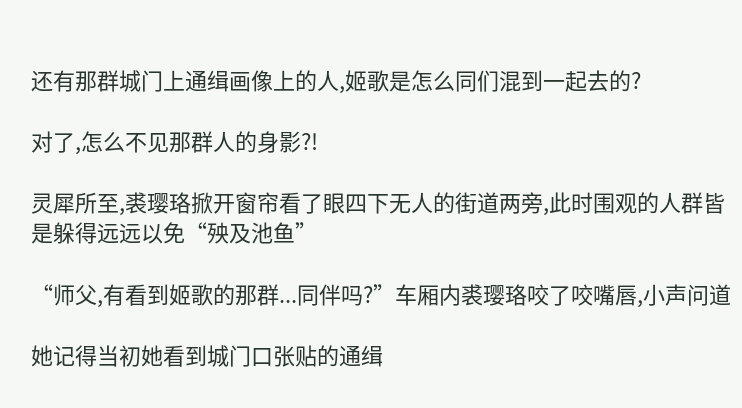还有那群城门上通缉画像上的人,姬歌是怎么同们混到一起去的?

对了,怎么不见那群人的身影?!

灵犀所至,裘璎珞掀开窗帘看了眼四下无人的街道两旁,此时围观的人群皆是躲得远远以免“殃及池鱼”

“师父,有看到姬歌的那群...同伴吗?”车厢内裘璎珞咬了咬嘴唇,小声问道

她记得当初她看到城门口张贴的通缉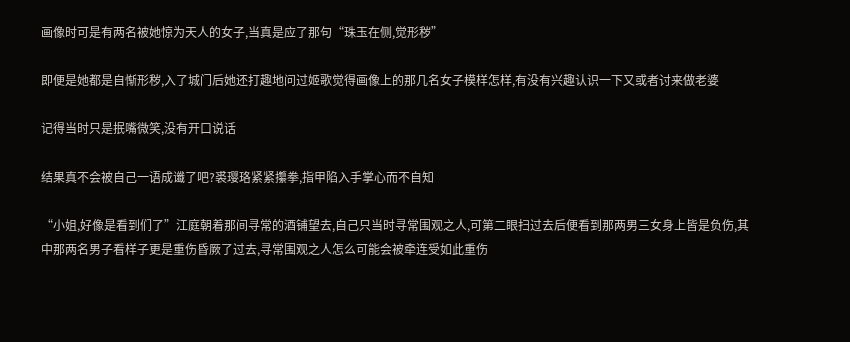画像时可是有两名被她惊为天人的女子,当真是应了那句“珠玉在侧,觉形秽”

即便是她都是自惭形秽,入了城门后她还打趣地问过姬歌觉得画像上的那几名女子模样怎样,有没有兴趣认识一下又或者讨来做老婆

记得当时只是抿嘴微笑,没有开口说话

结果真不会被自己一语成谶了吧?裘璎珞紧紧攥拳,指甲陷入手掌心而不自知

“小姐,好像是看到们了”江庭朝着那间寻常的酒铺望去,自己只当时寻常围观之人,可第二眼扫过去后便看到那两男三女身上皆是负伤,其中那两名男子看样子更是重伤昏厥了过去,寻常围观之人怎么可能会被牵连受如此重伤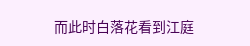而此时白落花看到江庭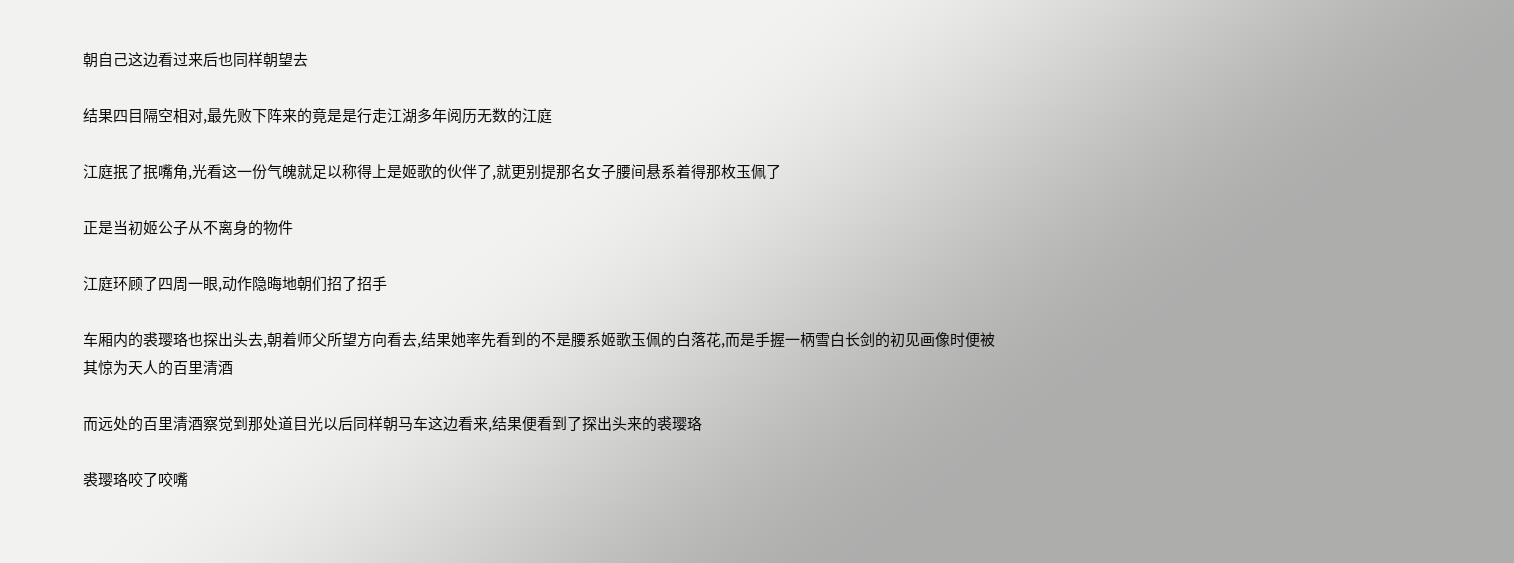朝自己这边看过来后也同样朝望去

结果四目隔空相对,最先败下阵来的竟是是行走江湖多年阅历无数的江庭

江庭抿了抿嘴角,光看这一份气魄就足以称得上是姬歌的伙伴了,就更别提那名女子腰间悬系着得那枚玉佩了

正是当初姬公子从不离身的物件

江庭环顾了四周一眼,动作隐晦地朝们招了招手

车厢内的裘璎珞也探出头去,朝着师父所望方向看去,结果她率先看到的不是腰系姬歌玉佩的白落花,而是手握一柄雪白长剑的初见画像时便被其惊为天人的百里清酒

而远处的百里清酒察觉到那处道目光以后同样朝马车这边看来,结果便看到了探出头来的裘璎珞

裘璎珞咬了咬嘴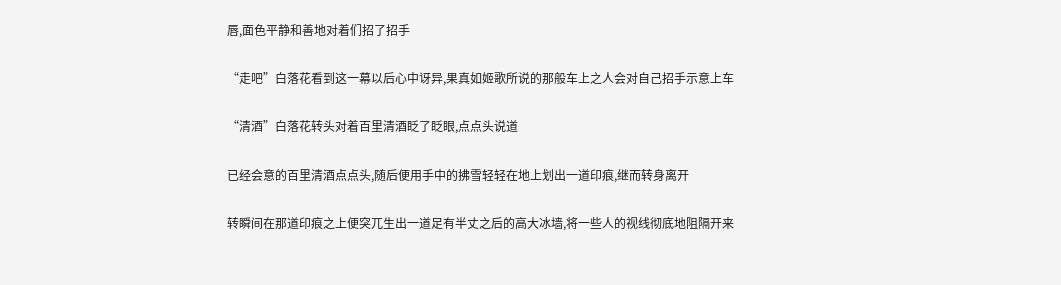唇,面色平静和善地对着们招了招手

“走吧”白落花看到这一幕以后心中讶异,果真如姬歌所说的那般车上之人会对自己招手示意上车

“清酒”白落花转头对着百里清酒眨了眨眼,点点头说道

已经会意的百里清酒点点头,随后便用手中的拂雪轻轻在地上划出一道印痕,继而转身离开

转瞬间在那道印痕之上便突兀生出一道足有半丈之后的高大冰墙,将一些人的视线彻底地阻隔开来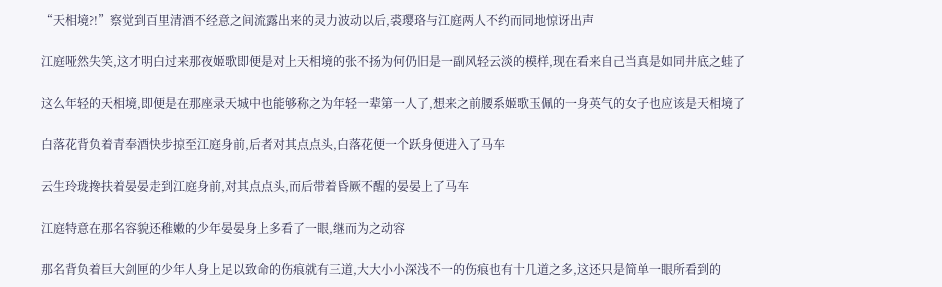“天相境?!”察觉到百里清酒不经意之间流露出来的灵力波动以后,裘璎珞与江庭两人不约而同地惊讶出声

江庭哑然失笑,这才明白过来那夜姬歌即便是对上天相境的张不扬为何仍旧是一副风轻云淡的模样,现在看来自己当真是如同井底之蛙了

这么年轻的天相境,即便是在那座录天城中也能够称之为年轻一辈第一人了,想来之前腰系姬歌玉佩的一身英气的女子也应该是天相境了

白落花背负着青奉酒快步掠至江庭身前,后者对其点点头,白落花便一个跃身便进入了马车

云生玲珑搀扶着晏晏走到江庭身前,对其点点头,而后带着昏厥不醒的晏晏上了马车

江庭特意在那名容貌还稚嫩的少年晏晏身上多看了一眼,继而为之动容

那名背负着巨大剑匣的少年人身上足以致命的伤痕就有三道,大大小小深浅不一的伤痕也有十几道之多,这还只是简单一眼所看到的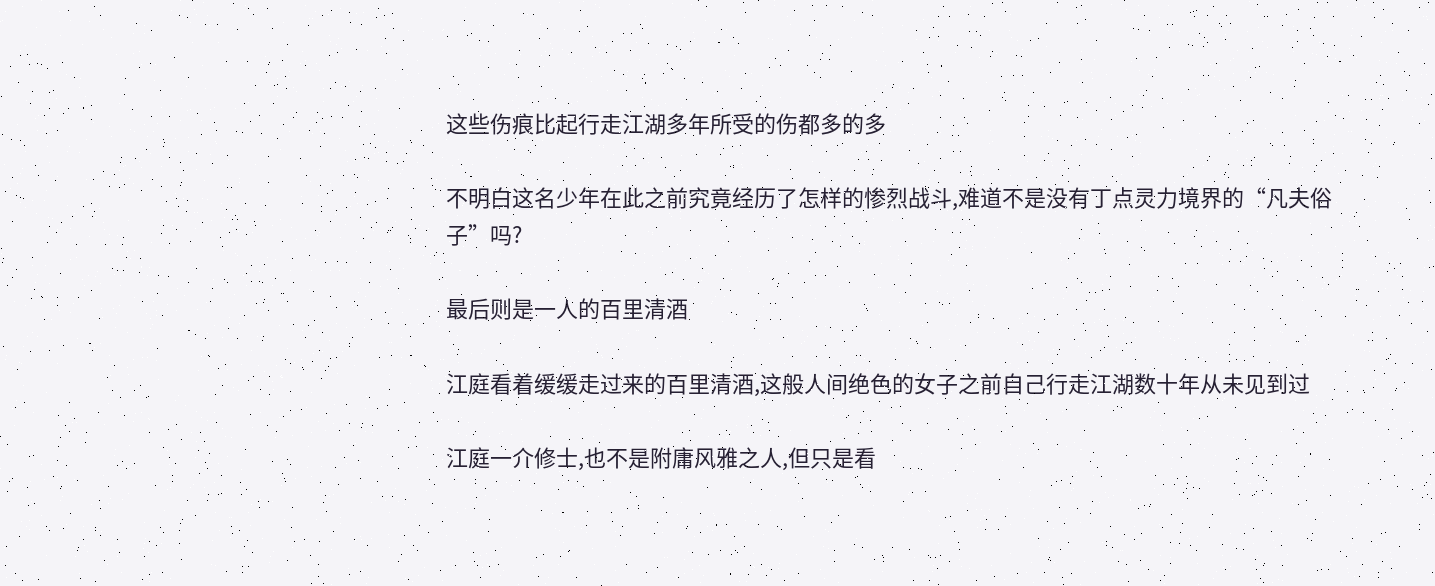这些伤痕比起行走江湖多年所受的伤都多的多

不明白这名少年在此之前究竟经历了怎样的惨烈战斗,难道不是没有丁点灵力境界的“凡夫俗子”吗?

最后则是一人的百里清酒

江庭看着缓缓走过来的百里清酒,这般人间绝色的女子之前自己行走江湖数十年从未见到过

江庭一介修士,也不是附庸风雅之人,但只是看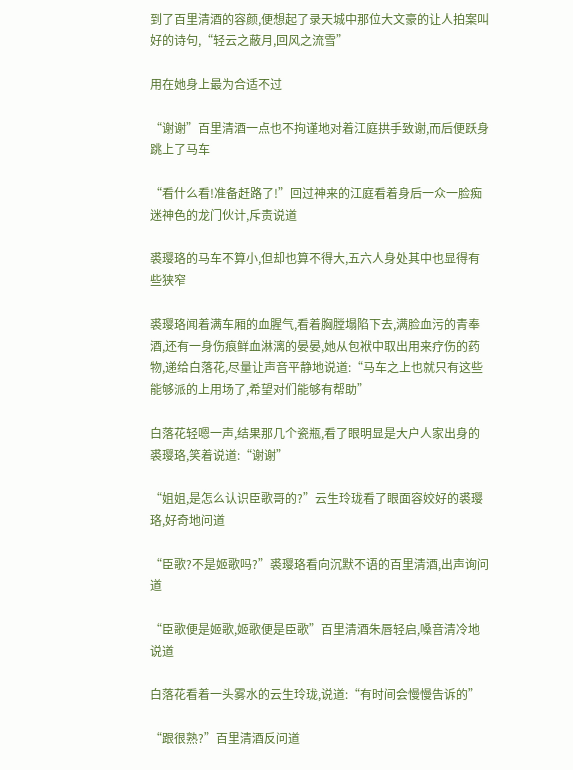到了百里清酒的容颜,便想起了录天城中那位大文豪的让人拍案叫好的诗句,“轻云之蔽月,回风之流雪”

用在她身上最为合适不过

“谢谢”百里清酒一点也不拘谨地对着江庭拱手致谢,而后便跃身跳上了马车

“看什么看!准备赶路了!”回过神来的江庭看着身后一众一脸痴迷神色的龙门伙计,斥责说道

裘璎珞的马车不算小,但却也算不得大,五六人身处其中也显得有些狭窄

裘璎珞闻着满车厢的血腥气,看着胸膛塌陷下去,满脸血污的青奉酒,还有一身伤痕鲜血淋漓的晏晏,她从包袱中取出用来疗伤的药物,递给白落花,尽量让声音平静地说道:“马车之上也就只有这些能够派的上用场了,希望对们能够有帮助”

白落花轻嗯一声,结果那几个瓷瓶,看了眼明显是大户人家出身的裘璎珞,笑着说道:“谢谢”

“姐姐,是怎么认识臣歌哥的?”云生玲珑看了眼面容姣好的裘璎珞,好奇地问道

“臣歌?不是姬歌吗?”裘璎珞看向沉默不语的百里清酒,出声询问道

“臣歌便是姬歌,姬歌便是臣歌”百里清酒朱唇轻启,嗓音清冷地说道

白落花看着一头雾水的云生玲珑,说道:“有时间会慢慢告诉的”

“跟很熟?”百里清酒反问道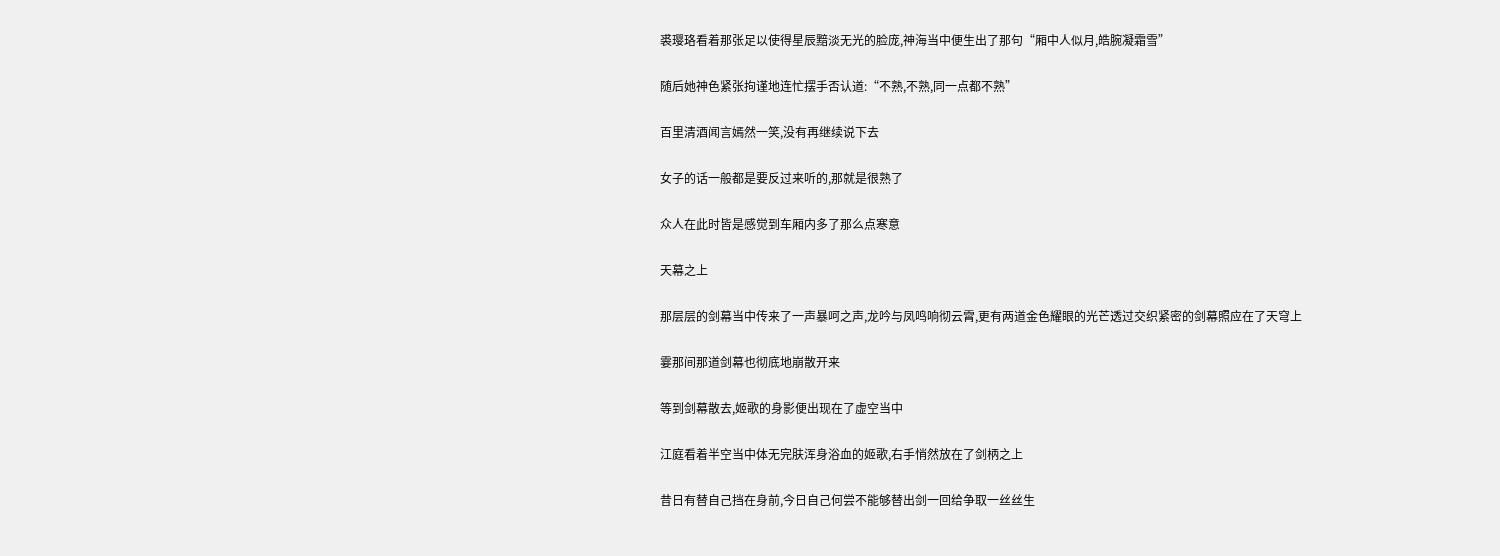裘璎珞看着那张足以使得星辰黯淡无光的脸庞,神海当中便生出了那句“厢中人似月,皓腕凝霜雪”

随后她神色紧张拘谨地连忙摆手否认道:“不熟,不熟,同一点都不熟”

百里清酒闻言嫣然一笑,没有再继续说下去

女子的话一般都是要反过来听的,那就是很熟了

众人在此时皆是感觉到车厢内多了那么点寒意

天幕之上

那层层的剑幕当中传来了一声暴呵之声,龙吟与凤鸣响彻云霄,更有两道金色耀眼的光芒透过交织紧密的剑幕照应在了天穹上

霎那间那道剑幕也彻底地崩散开来

等到剑幕散去,姬歌的身影便出现在了虚空当中

江庭看着半空当中体无完肤浑身浴血的姬歌,右手悄然放在了剑柄之上

昔日有替自己挡在身前,今日自己何尝不能够替出剑一回给争取一丝丝生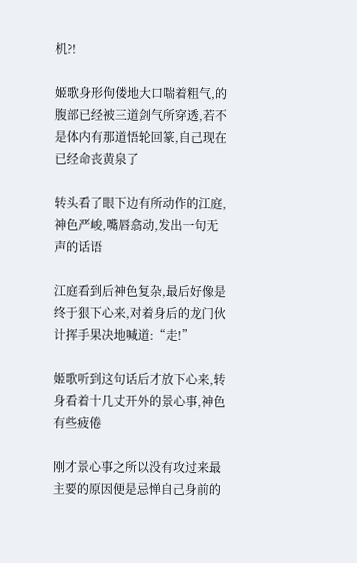机?!

姬歌身形佝偻地大口喘着粗气,的腹部已经被三道剑气所穿透,若不是体内有那道悟轮回篆,自己现在已经命丧黄泉了

转头看了眼下边有所动作的江庭,神色严峻,嘴唇翕动,发出一句无声的话语

江庭看到后神色复杂,最后好像是终于狠下心来,对着身后的龙门伙计挥手果决地喊道:“走!”

姬歌听到这句话后才放下心来,转身看着十几丈开外的景心事,神色有些疲倦

刚才景心事之所以没有攻过来最主要的原因便是忌惮自己身前的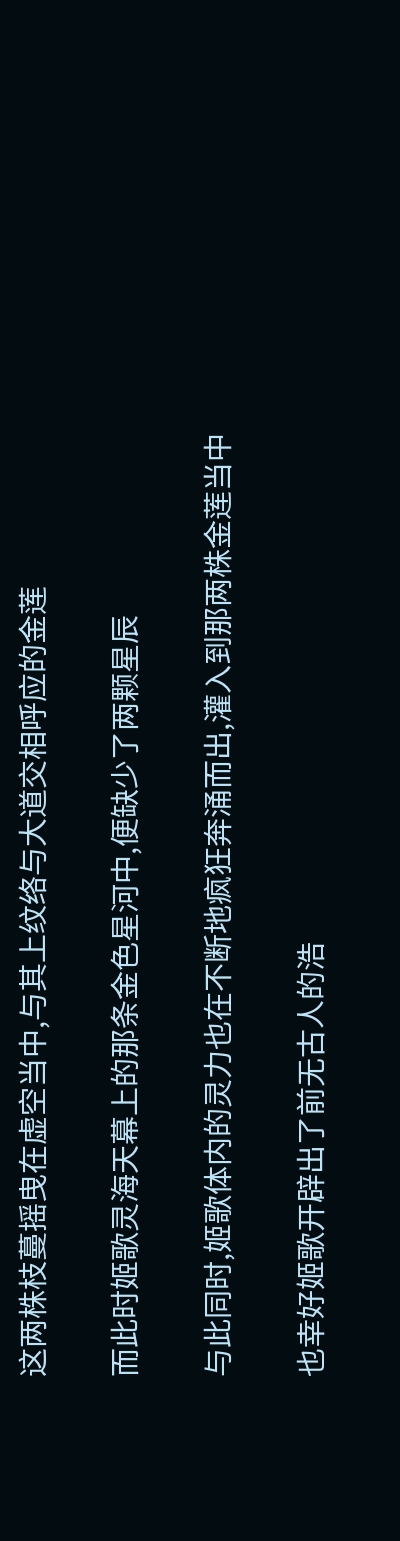这两株枝蔓摇曳在虚空当中,与其上纹络与大道交相呼应的金莲

而此时姬歌灵海天幕上的那条金色星河中,便缺少了两颗星辰

与此同时,姬歌体内的灵力也在不断地疯狂奔涌而出,灌入到那两株金莲当中

也幸好姬歌开辟出了前无古人的浩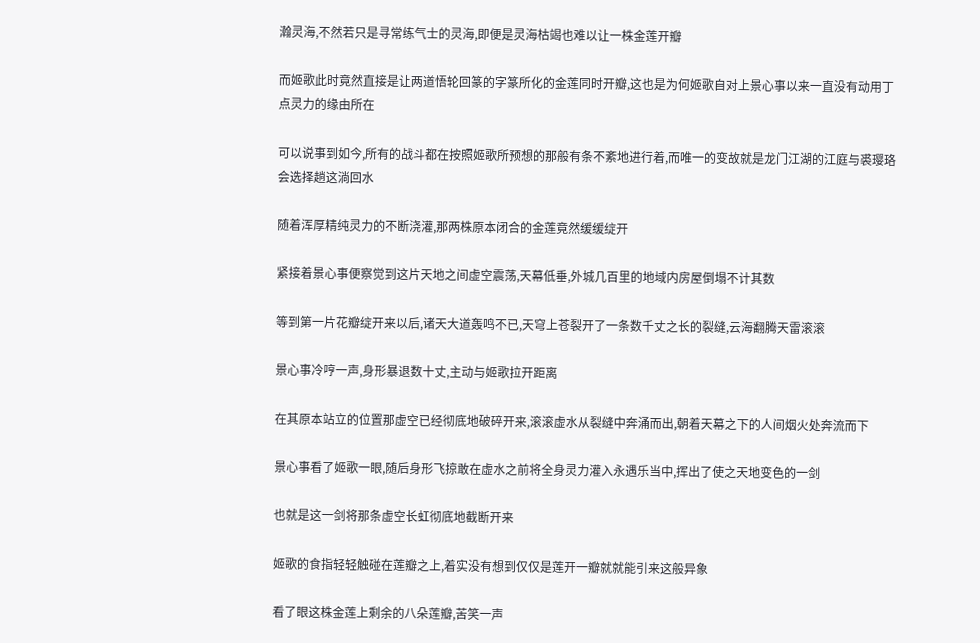瀚灵海,不然若只是寻常练气士的灵海,即便是灵海枯竭也难以让一株金莲开瓣

而姬歌此时竟然直接是让两道悟轮回篆的字篆所化的金莲同时开瓣,这也是为何姬歌自对上景心事以来一直没有动用丁点灵力的缘由所在

可以说事到如今,所有的战斗都在按照姬歌所预想的那般有条不紊地进行着,而唯一的变故就是龙门江湖的江庭与裘璎珞会选择趟这淌回水

随着浑厚精纯灵力的不断浇灌,那两株原本闭合的金莲竟然缓缓绽开

紧接着景心事便察觉到这片天地之间虚空震荡,天幕低垂,外城几百里的地域内房屋倒塌不计其数

等到第一片花瓣绽开来以后,诸天大道轰鸣不已,天穹上苍裂开了一条数千丈之长的裂缝,云海翻腾天雷滚滚

景心事冷哼一声,身形暴退数十丈,主动与姬歌拉开距离

在其原本站立的位置那虚空已经彻底地破碎开来,滚滚虚水从裂缝中奔涌而出,朝着天幕之下的人间烟火处奔流而下

景心事看了姬歌一眼,随后身形飞掠敢在虚水之前将全身灵力灌入永遇乐当中,挥出了使之天地变色的一剑

也就是这一剑将那条虚空长虹彻底地截断开来

姬歌的食指轻轻触碰在莲瓣之上,着实没有想到仅仅是莲开一瓣就就能引来这般异象

看了眼这株金莲上剩余的八朵莲瓣,苦笑一声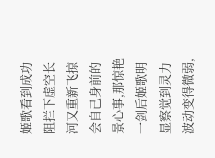姬歌看到成功阻拦下虚空长河又重新飞掠会自己身前的景心事,那惊艳一剑后姬歌明显察觉到灵力波动变得微弱,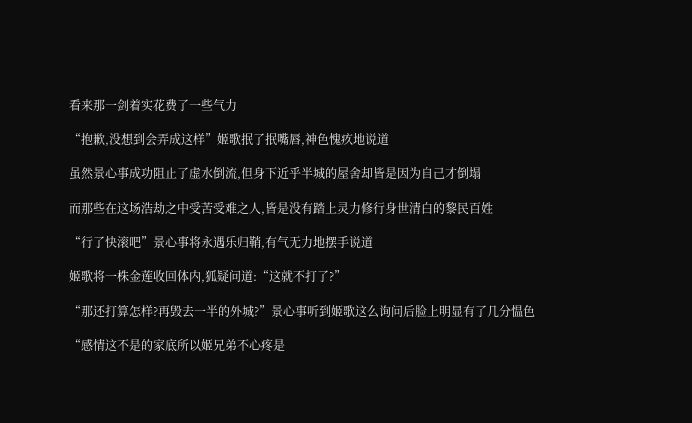看来那一剑着实花费了一些气力

“抱歉,没想到会弄成这样”姬歌抿了抿嘴唇,神色愧疚地说道

虽然景心事成功阻止了虚水倒流,但身下近乎半城的屋舍却皆是因为自己才倒塌

而那些在这场浩劫之中受苦受难之人,皆是没有踏上灵力修行身世清白的黎民百姓

“行了快滚吧”景心事将永遇乐归鞘,有气无力地摆手说道

姬歌将一株金莲收回体内,狐疑问道:“这就不打了?”

“那还打算怎样?再毁去一半的外城?”景心事听到姬歌这么询问后脸上明显有了几分愠色

“感情这不是的家底所以姬兄弟不心疼是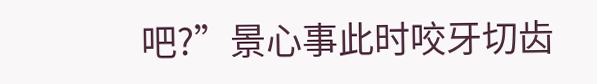吧?”景心事此时咬牙切齿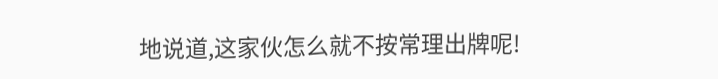地说道,这家伙怎么就不按常理出牌呢!